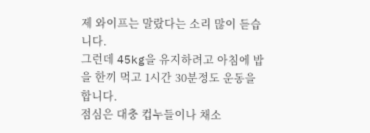제 와이프는 말랐다는 소리 많이 듣습니다.
그런데 45kg을 유지하려고 아침에 밥을 한끼 먹고 1시간 30분정도 운동을 합니다.
점심은 대충 컵누들이나 채소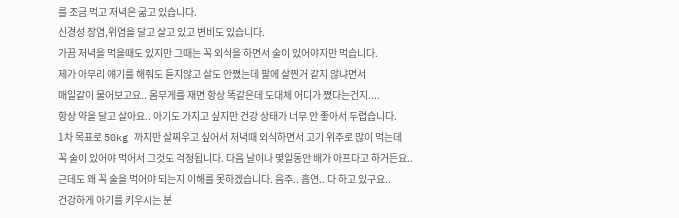를 조금 먹고 저녁은 굶고 있습니다.
신경성 장염,위염을 달고 살고 있고 변비도 있습니다.
가끔 저녁을 먹을때도 있지만 그때는 꼭 외식을 하면서 술이 있어야지만 먹습니다.
제가 아무리 얘기를 해줘도 듣지않고 살도 안쪘는데 팔에 살찐거 같지 않냐면서
매일같이 물어보고요.. 몸무게를 재면 항상 똑같은데 도대체 어디가 쪘다는건지....
항상 약을 달고 살아요.. 아기도 가지고 싶지만 건강 상태가 너무 안 좋아서 두렵습니다.
1차 목표로 50kg 까지만 살찌우고 싶어서 저녁때 외식하면서 고기 위주로 많이 먹는데
꼭 술이 있어야 먹어서 그것도 걱정됩니다. 다음 날이나 몇일동안 배가 아프다고 하거든요..
근데도 왜 꼭 술을 먹어야 되는지 이해를 못하겠습니다. 음주.. 흡연.. 다 하고 있구요..
건강하게 아기를 키우시는 분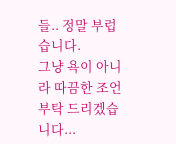들.. 정말 부럽습니다.
그냥 욕이 아니라 따끔한 조언 부탁 드리겠습니다...